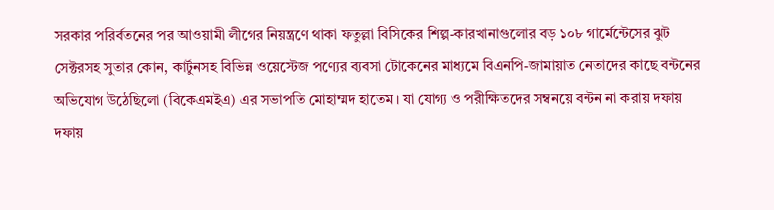সরকার পরির্বতনের পর আওয়ামী লীগের নিয়ন্ত্রণে থাকা ফতুল্লা বিসিকের শিল্প-কারখানাগুলোর বড় ১০৮ গার্মেন্টেসের ঝুট সেক্টরসহ সুতার কোন, কার্টুনসহ বিভিন্ন ওয়েস্টেজ পণ্যের ব্যবসা টোকেনের মাধ্যমে বিএনপি-জামায়াত নেতাদের কাছে বন্টনের অভিযোগ উঠেছিলো (বিকেএমইএ) এর সভাপতি মোহাম্মদ হাতেম। যা যোগ্য ও পরীক্ষিতদের সম্বনয়ে বন্টন না করায় দফায় দফায়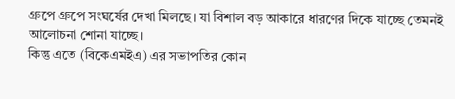গ্রুপে গ্রুপে সংঘর্ষের দেখা মিলছে। যা বিশাল বড় আকারে ধারণের দিকে যাচ্ছে তেমনই আলোচনা শোনা যাচ্ছে।
কিন্তু এতে (বিকেএমইএ) এর সভাপতির কোন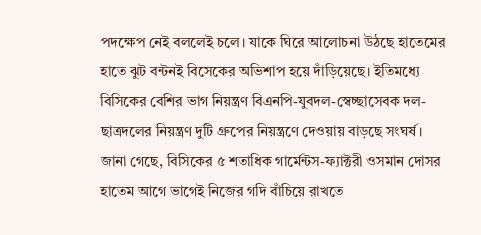পদক্ষেপ নেই বললেই চলে। যাকে ঘিরে আলোচনা উঠছে হাতেমের হাতে ঝুট বন্টনই বিসেকের অভিশাপ হয়ে দাঁড়িয়েছে। ইতিমধ্যে বিসিকের বেশির ভাগ নিয়ন্ত্রণ বিএনপি-যুবদল-স্বেচ্ছাসেবক দল-ছাত্রদলের নিয়ন্ত্রণ দুটি গ্রুপের নিয়ন্ত্রণে দেওয়ায় বাড়ছে সংঘর্ষ।
জানা গেছে, বিসিকের ৫ শতাধিক গার্মেন্টস-ফ্যাক্টরী ওসমান দোসর হাতেম আগে ভাগেই নিজের গদি বাঁচিয়ে রাখতে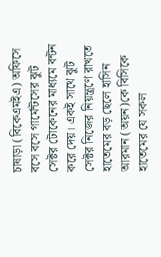চাষাড়া (বিকেএমইএ) অফিসে বসে বসে গার্মেন্টসের ঝুট সেক্টর টোকেনের মাধ্যমে বন্টন করে দেয়। একই সাথে ঝুট সেক্টর নিজের নিয়ন্ত্রণে রাখতে হাতেমের বড় ছেলে হাসিন আরমান (অয়ন)কে বিসিকে হাতেমের যে সকল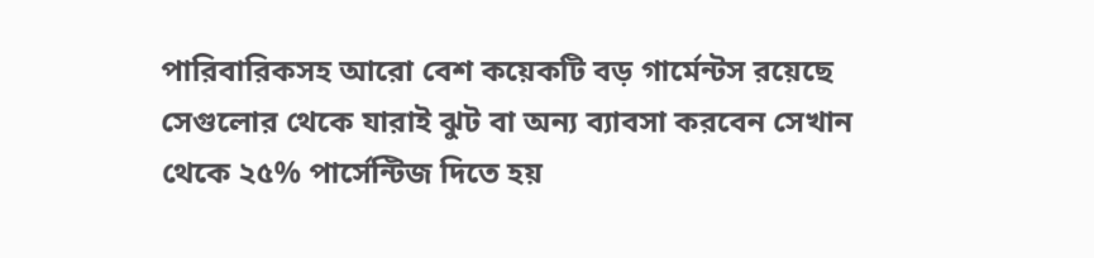পারিবারিকসহ আরো বেশ কয়েকটি বড় গার্মেন্টস রয়েছে সেগুলোর থেকে যারাই ঝুট বা অন্য ব্যাবসা করবেন সেখান থেকে ২৫% পার্সেন্টিজ দিতে হয়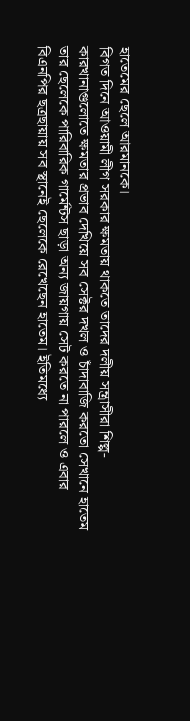হাতেমের ছেলে আরমানকে।
বিগত দিনে আওয়ামী লীগ সরকার ক্ষমতায় থাকতে তাদের দলীয় সন্ত্রাসীরা শিল্প-কারখানাগুলোতে ক্ষমতার প্রভাব দেখিয়ে সব সেক্টর দখল ও চাঁদাবাজি করতো সেখানে হাতেম তার ছেলেকে পারিবারিক গার্মেন্টস ছাড়া অন্য জায়গায় সেট করতে না পারলে ও এবার বিএনপির ছত্রছায়ায় সব স্থানেই ছেলেকে রেখেছেন হাতেম। ইতিমধ্যে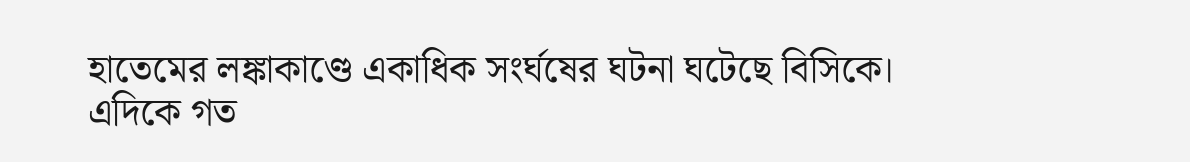হাতেমের লঙ্কাকাণ্ডে একাধিক সংর্ঘষের ঘটনা ঘটেছে বিসিকে।
এদিকে গত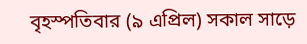বৃহস্পতিবার (৯ এপ্রিল) সকাল সাড়ে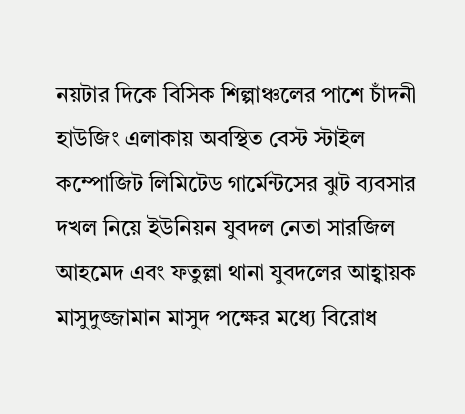নয়টার দিকে বিসিক শিল্পাঞ্চলের পাশে চাঁদনী হাউজিং এলাকায় অবস্থিত বেস্ট স্টাইল কম্পোজিট লিমিটেড গার্মেন্টসের ঝুট ব্যবসার দখল নিয়ে ইউনিয়ন যুবদল নেতা সারজিল আহমেদ এবং ফতুল্লা থানা যুবদলের আহ্বায়ক মাসুদুজ্জামান মাসুদ পক্ষের মধ্যে বিরোধ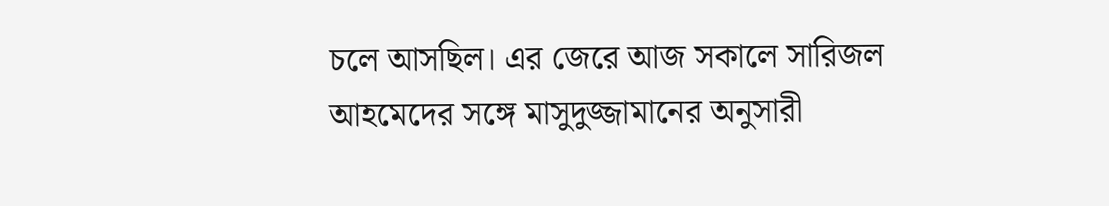চলে আসছিল। এর জেরে আজ সকালে সারিজল আহমেদের সঙ্গে মাসুদুজ্জামানের অনুসারী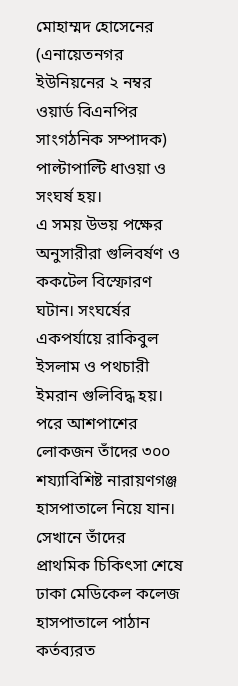মোহাম্মদ হোসেনের (এনায়েতনগর ইউনিয়নের ২ নম্বর ওয়ার্ড বিএনপির সাংগঠনিক সম্পাদক) পাল্টাপাল্টি ধাওয়া ও সংঘর্ষ হয়।
এ সময় উভয় পক্ষের অনুসারীরা গুলিবর্ষণ ও ককটেল বিস্ফোরণ ঘটান। সংঘর্ষের একপর্যায়ে রাকিবুল ইসলাম ও পথচারী ইমরান গুলিবিদ্ধ হয়। পরে আশপাশের লোকজন তাঁদের ৩০০ শয্যাবিশিষ্ট নারায়ণগঞ্জ হাসপাতালে নিয়ে যান। সেখানে তাঁদের প্রাথমিক চিকিৎসা শেষে ঢাকা মেডিকেল কলেজ হাসপাতালে পাঠান কর্তব্যরত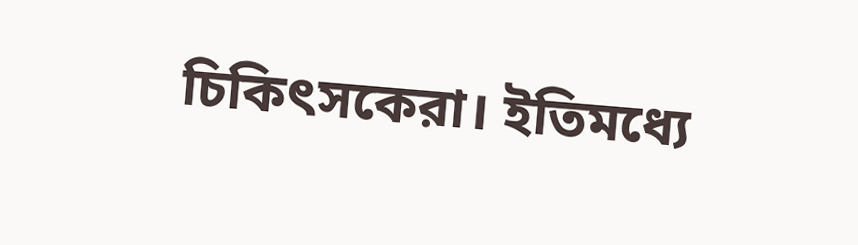চিকিৎসকেরা। ইতিমধ্যে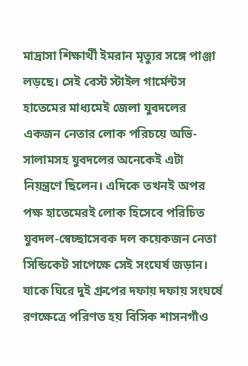মাদ্রাসা শিক্ষার্থী ইমরান মৃত্যুর সঙ্গে পাঞ্জা লড়ছে। সেই বেস্ট স্টাইল গার্মেন্টস হাতেমের মাধ্যমেই জেলা যুবদলের একজন নেতার লোক পরিচয়ে অভি-সালামসহ যুবদলের অনেকেই এটা নিয়ন্ত্রণে ছিলেন। এদিকে তখনই অপর পক্ষ হাতেমেরই লোক হিসেবে পরিচিত যুবদল-স্বেচ্ছাসেবক দল কয়েকজন নেতা সিন্ডিকেট সাপেক্ষে সেই সংঘের্ষ জড়ান। যাকে ঘিরে দুই গ্রুপের দফায় দফায় সংঘর্ষে রণক্ষেত্রে পরিণত হয় বিসিক শাসনগাঁও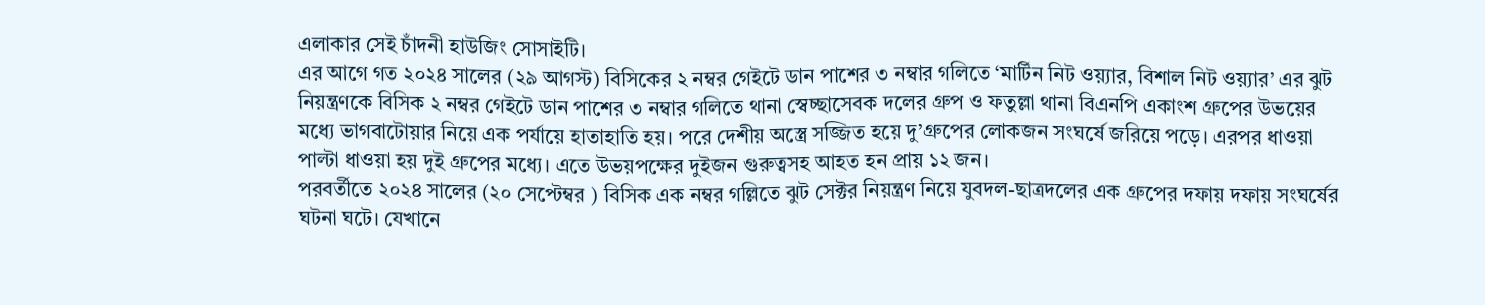এলাকার সেই চাঁদনী হাউজিং সোসাইটি।
এর আগে গত ২০২৪ সালের (২৯ আগস্ট) বিসিকের ২ নম্বর গেইটে ডান পাশের ৩ নম্বার গলিতে ‘মার্টিন নিট ওয়্যার, বিশাল নিট ওয়্যার’ এর ঝুট নিয়ন্ত্রণকে বিসিক ২ নম্বর গেইটে ডান পাশের ৩ নম্বার গলিতে থানা স্বেচ্ছাসেবক দলের গ্রুপ ও ফতুল্লা থানা বিএনপি একাংশ গ্রুপের উভয়ের মধ্যে ভাগবাটোয়ার নিয়ে এক পর্যায়ে হাতাহাতি হয়। পরে দেশীয় অস্ত্রে সজ্জিত হয়ে দু’গ্রুপের লোকজন সংঘর্ষে জরিয়ে পড়ে। এরপর ধাওয়া পাল্টা ধাওয়া হয় দুই গ্রুপের মধ্যে। এতে উভয়পক্ষের দুইজন গুরুত্বসহ আহত হন প্রায় ১২ জন।
পরবর্তীতে ২০২৪ সালের (২০ সেপ্টেম্বর ) বিসিক এক নম্বর গল্লিতে ঝুট সেক্টর নিয়ন্ত্রণ নিয়ে যুবদল-ছাত্রদলের এক গ্রুপের দফায় দফায় সংঘর্ষের ঘটনা ঘটে। যেখানে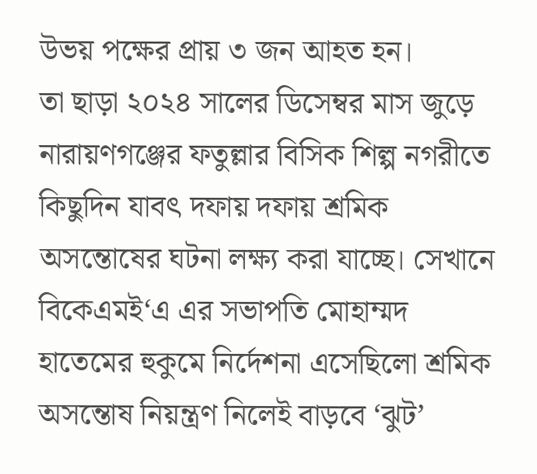উভয় পক্ষের প্রায় ৩ জন আহত হন।
তা ছাড়া ২০২৪ সালের ডিসেম্বর মাস জুড়ে নারায়ণগঞ্জের ফতুল্লার বিসিক শিল্প নগরীতে কিছুদিন যাবৎ দফায় দফায় শ্রমিক অসন্তোষের ঘটনা লক্ষ্য করা যাচ্ছে। সেখানে বিকেএমই‘এ এর সভাপতি মোহাম্মদ হাতেমের হুকুমে নির্দেশনা এসেছিলো শ্রমিক অসন্তোষ নিয়ন্ত্রণ নিলেই বাড়বে ‘ঝুট’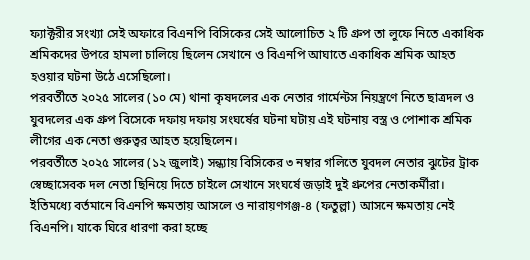ফ্যাক্টরীর সংখ্যা সেই অফারে বিএনপি বিসিকের সেই আলোচিত ২ টি গ্রুপ তা লুফে নিতে একাধিক শ্রমিকদের উপরে হামলা চালিয়ে ছিলেন সেখানে ও বিএনপি আঘাতে একাধিক শ্রমিক আহত হওয়ার ঘটনা উঠে এসেছিলো।
পরবর্তীতে ২০২৫ সালের (১০ মে) থানা কৃষদলের এক নেতার গার্মেন্টস নিয়ন্ত্রণে নিতে ছাত্রদল ও যুবদলের এক গ্রুপ বিসেকে দফায় দফায় সংঘর্ষের ঘটনা ঘটায় এই ঘটনায় বস্ত্র ও পোশাক শ্রমিক লীগের এক নেতা গুরুত্বর আহত হয়েছিলেন।
পরবর্তীতে ২০২৫ সালের (১২ জুলাই) সন্ধ্যায় বিসিকের ৩ নম্বার গলিতে যুবদল নেতার ঝুটের ট্রাক স্বেচ্ছাসেবক দল নেতা ছিনিয়ে দিতে চাইলে সেখানে সংঘর্ষে জড়াই দুই গ্রুপের নেতাকর্মীরা। ইতিমধ্যে বর্তমানে বিএনপি ক্ষমতায় আসলে ও নারায়ণগঞ্জ-৪ (ফতুল্লা) আসনে ক্ষমতায় নেই বিএনপি। যাকে ঘিরে ধারণা করা হচ্ছে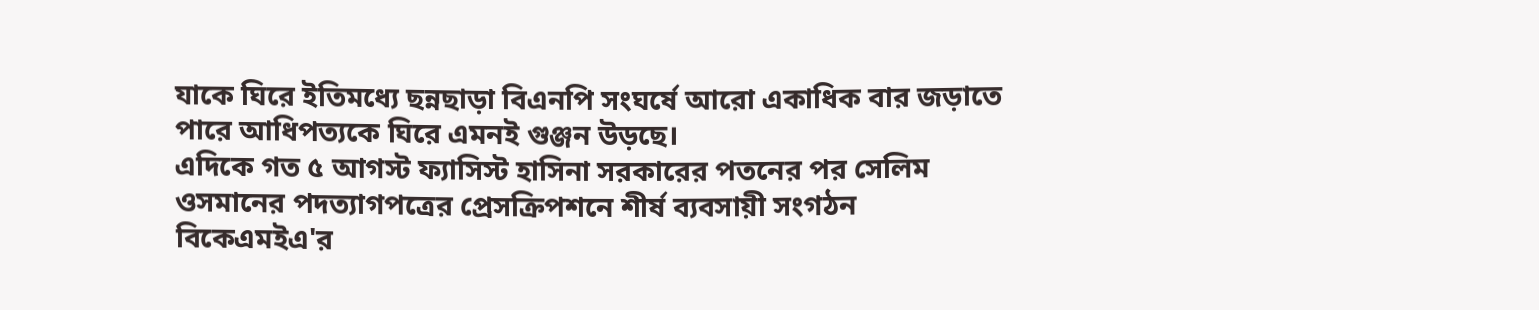যাকে ঘিরে ইতিমধ্যে ছন্নছাড়া বিএনপি সংঘর্ষে আরো একাধিক বার জড়াতে পারে আধিপত্যকে ঘিরে এমনই গুঞ্জন উড়ছে।
এদিকে গত ৫ আগস্ট ফ্যাসিস্ট হাসিনা সরকারের পতনের পর সেলিম ওসমানের পদত্যাগপত্রের প্রেসক্রিপশনে শীর্ষ ব্যবসায়ী সংগঠন বিকেএমইএ'র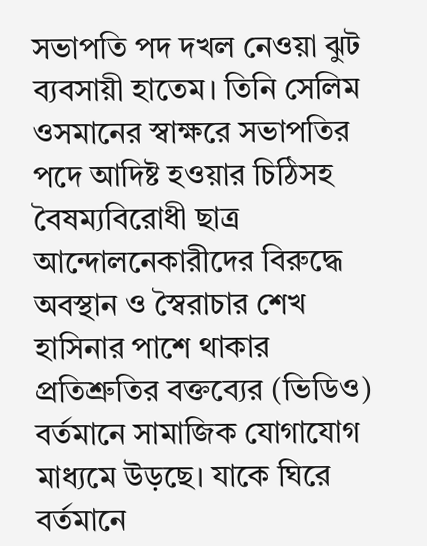সভাপতি পদ দখল নেওয়া ঝুট ব্যবসায়ী হাতেম। তিনি সেলিম ওসমানের স্বাক্ষরে সভাপতির পদে আদিষ্ট হওয়ার চিঠিসহ বৈষম্যবিরোধী ছাত্র আন্দোলনেকারীদের বিরুদ্ধে অবস্থান ও স্বৈরাচার শেখ হাসিনার পাশে থাকার প্রতিশ্রুতির বক্তব্যের (ভিডিও) বর্তমানে সামাজিক যোগাযোগ মাধ্যমে উড়ছে। যাকে ঘিরে বর্তমানে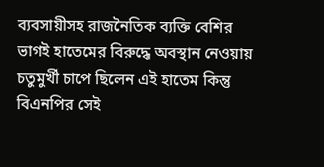ব্যবসায়ীসহ রাজনৈতিক ব্যক্তি বেশির ভাগই হাতেমের বিরুদ্ধে অবস্থান নেওয়ায় চতুমুর্খী চাপে ছিলেন এই হাতেম কিন্তু বিএনপির সেই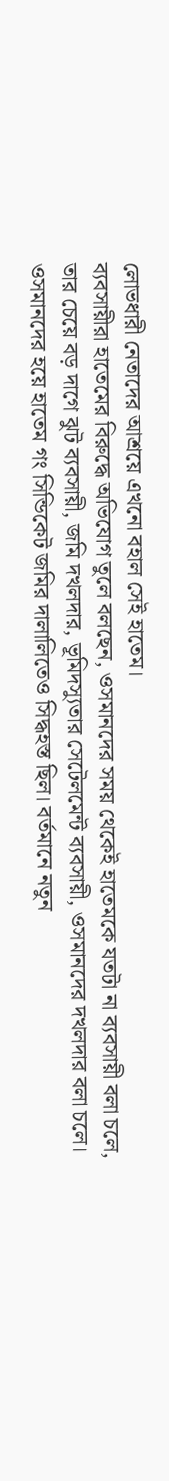লোভধারী নেতাদের আশ্রয়ে এখনো বহাল সেই হাতেম।
ব্যবসায়ীরা হাতেমের বিরুদ্ধে অভিযোগ তুলে বলছেন, ওসমানদের সময় থেকেই হাতেমকে যতটা না ব্যবসায়ী বলা চলে, তার চেয়ে বড় দাগে ঝুট ব্যবসায়ী, জমি দখলদার, ভূমিদস্যুতার সেটেলমেন্ট ব্যবসায়ী, ওসমানদের দখলদার বলা চলে। ওসমানদের হয়ে হাতেম গং সিন্ডিকেট জমির দালালিতেও সিদ্ধহস্ত ছিল। বর্তমানে নতুন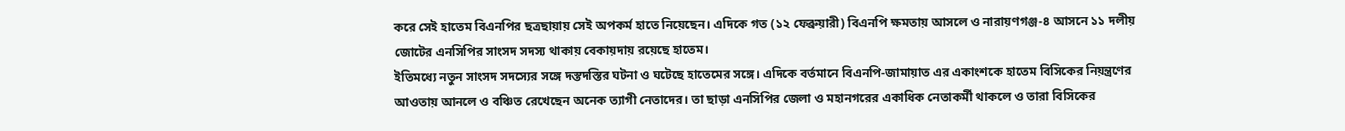করে সেই হাতেম বিএনপির ছত্রছায়ায় সেই অপকর্ম হাতে নিয়েছেন। এদিকে গত (১২ ফেব্রুয়ারী) বিএনপি ক্ষমতায় আসলে ও নারায়ণগঞ্জ-৪ আসনে ১১ দলীয় জোটের এনসিপির সাংসদ সদস্য থাকায় বেকায়দায় রয়েছে হাতেম।
ইতিমধ্যে নতুন সাংসদ সদস্যের সঙ্গে দস্তদস্তির ঘটনা ও ঘটেছে হাতেমের সঙ্গে। এদিকে বর্তমানে বিএনপি-জামায়াত এর একাংশকে হাতেম বিসিকের নিয়ন্ত্রণের আওতায় আনলে ও বঞ্চিত রেখেছেন অনেক ত্যাগী নেতাদের। তা ছাড়া এনসিপির জেলা ও মহানগরের একাধিক নেতাকর্মী থাকলে ও তারা বিসিকের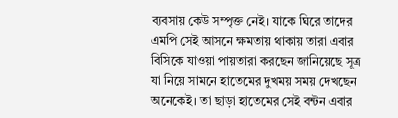ব্যবসায় কেউ সম্পৃক্ত নেই। যাকে ঘিরে তাদের এমপি সেই আসনে ক্ষমতায় থাকায় তারা এবার বিসিকে যাওয়া পায়তারা করছেন জানিয়েছে সূত্র যা নিয়ে সামনে হাতেমের দুখময় সময় দেখছেন অনেকেই। তা ছাড়া হাতেমের সেই বন্টন এবার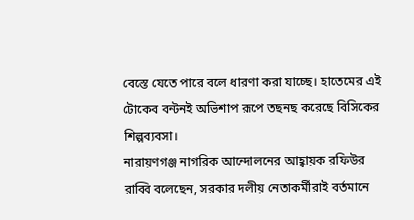বেস্তে যেতে পারে বলে ধারণা করা যাচ্ছে। হাতেমের এই টোকেব বন্টনই অভিশাপ রূপে তছনছ করেছে বিসিকের শিল্পব্যবসা।
নারায়ণগঞ্জ নাগরিক আন্দোলনের আহ্বায়ক রফিউর রাব্বি বলেছেন, সরকার দলীয় নেতাকর্মীরাই বর্তমানে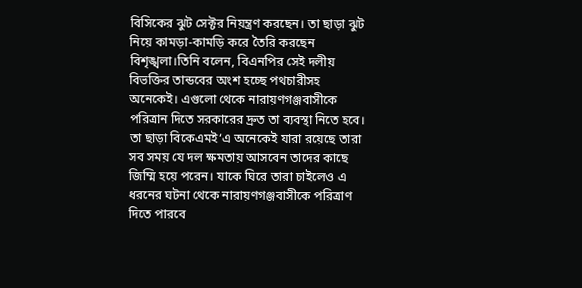বিসিকের ঝুট সেক্টর নিয়ন্ত্রণ করছেন। তা ছাড়া ঝুট নিয়ে কামড়া-কামড়ি করে তৈরি করছেন বিশৃঙ্খলা।তিনি বলেন, বিএনপির সেই দলীয় বিভক্তির তান্ডবের অংশ হচ্ছে পথচারীসহ অনেকেই। এগুলো থেকে নারায়ণগঞ্জবাসীকে পরিত্রান দিতে সরকারের দ্রুত তা ব্যবস্থা নিতে হবে। তা ছাড়া বিকেএমই‘এ অনেকেই যারা রয়েছে তারা সব সময় যে দল ক্ষমতায় আসবেন তাদের কাছে জিম্মি হয়ে পরেন। যাকে ঘিরে তারা চাইলেও এ ধরনের ঘটনা থেকে নারায়ণগঞ্জবাসীকে পরিত্রাণ দিতে পারবে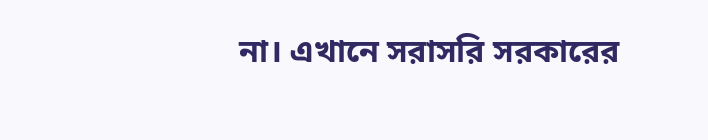না। এখানে সরাসরি সরকারের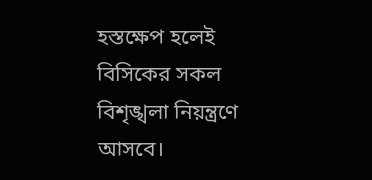হস্তক্ষেপ হলেই বিসিকের সকল বিশৃঙ্খলা নিয়ন্ত্রণে আসবে।